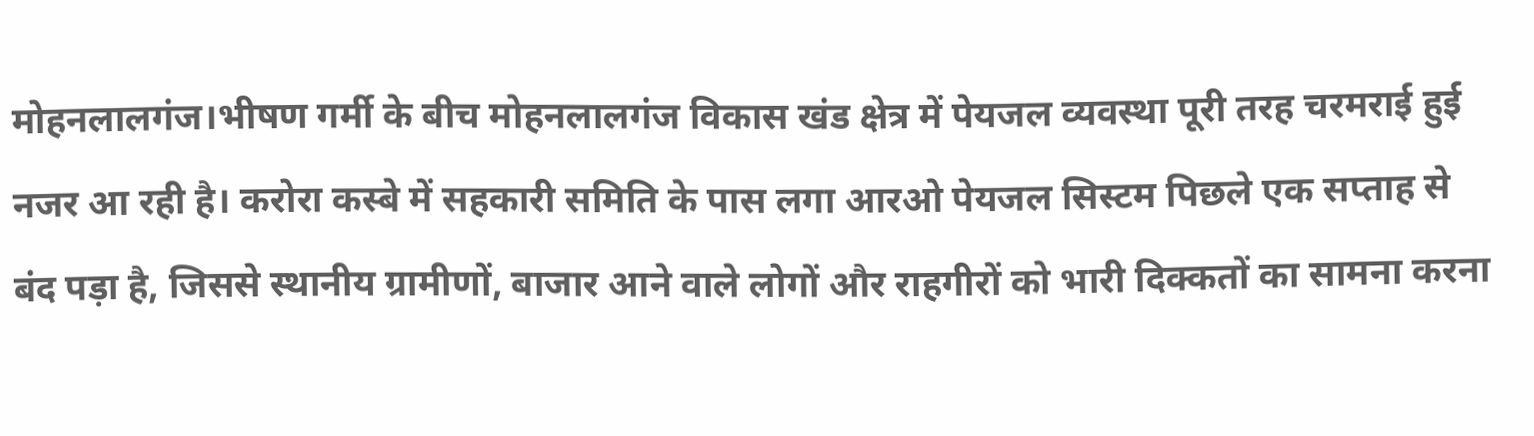मोहनलालगंज।भीषण गर्मी के बीच मोहनलालगंज विकास खंड क्षेत्र में पेयजल व्यवस्था पूरी तरह चरमराई हुई नजर आ रही है। करोरा कस्बे में सहकारी समिति के पास लगा आरओ पेयजल सिस्टम पिछले एक सप्ताह से बंद पड़ा है, जिससे स्थानीय ग्रामीणों, बाजार आने वाले लोगों और राहगीरों को भारी दिक्कतों का सामना करना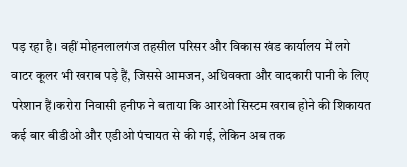पड़ रहा है। वहीं मोहनलालगंज तहसील परिसर और विकास खंड कार्यालय में लगे वाटर कूलर भी खराब पड़े हैं, जिससे आमजन, अधिवक्ता और वादकारी पानी के लिए परेशान हैं।करोरा निवासी हनीफ ने बताया कि आरओ सिस्टम खराब होने की शिकायत कई बार बीडीओ और एडीओ पंचायत से की गई, लेकिन अब तक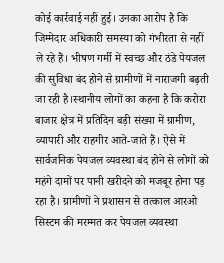कोई कार्रवाई नहीं हुई। उनका आरोप है कि जिम्मेदार अधिकारी समस्या को गंभीरता से नहीं ले रहे हैं। भीषण गर्मी में स्वच्छ और ठंडे पेयजल की सुविधा बंद होने से ग्रामीणों में नाराजगी बढ़ती जा रही है।स्थानीय लोगों का कहना है कि करोरा बाजार क्षेत्र में प्रतिदिन बड़ी संख्या में ग्रामीण, व्यापारी और राहगीर आते-जाते हैं। ऐसे में सार्वजनिक पेयजल व्यवस्था बंद होने से लोगों को महंगे दामों पर पानी खरीदने को मजबूर होना पड़ रहा है। ग्रामीणों ने प्रशासन से तत्काल आरओ सिस्टम की मरम्मत कर पेयजल व्यवस्था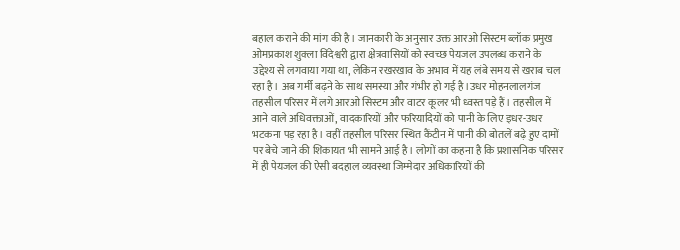बहाल कराने की मांग की है। जानकारी के अनुसार उक्त आरओ सिस्टम ब्लॉक प्रमुख ओमप्रकाश शुक्ला विंदेश्वरी द्वारा क्षेत्रवासियों को स्वच्छ पेयजल उपलब्ध कराने के उद्देश्य से लगवाया गया था, लेकिन रखरखाव के अभाव में यह लंबे समय से खराब चल रहा है। अब गर्मी बढ़ने के साथ समस्या और गंभीर हो गई है।उधर मोहनलालगंज तहसील परिसर में लगे आरओ सिस्टम और वाटर कूलर भी ध्वस्त पड़े हैं। तहसील में आने वाले अधिवक्ताओं, वादकारियों और फरियादियों को पानी के लिए इधर-उधर भटकना पड़ रहा है। वहीं तहसील परिसर स्थित कैंटीन में पानी की बोतलें बढ़े हुए दामों पर बेचे जाने की शिकायत भी सामने आई है। लोगों का कहना है कि प्रशासनिक परिसर में ही पेयजल की ऐसी बदहाल व्यवस्था जिम्मेदार अधिकारियों की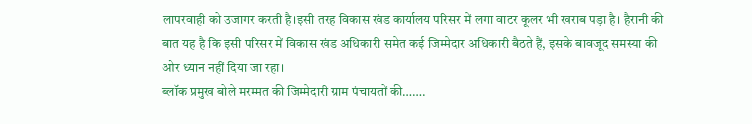लापरवाही को उजागर करती है।इसी तरह विकास खंड कार्यालय परिसर में लगा वाटर कूलर भी खराब पड़ा है। हैरानी की बात यह है कि इसी परिसर में विकास खंड अधिकारी समेत कई जिम्मेदार अधिकारी बैठते हैं, इसके बावजूद समस्या की ओर ध्यान नहीं दिया जा रहा।
ब्लॉक प्रमुख बोले मरम्मत की जिम्मेदारी ग्राम पंचायतों की…….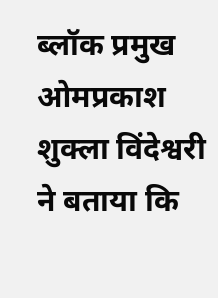ब्लॉक प्रमुख ओमप्रकाश शुक्ला विंदेश्वरी ने बताया कि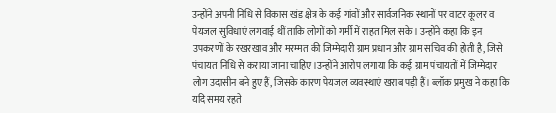उन्होंने अपनी निधि से विकास खंड क्षेत्र के कई गांवों और सार्वजनिक स्थानों पर वाटर कूलर व पेयजल सुविधाएं लगवाई थीं ताकि लोगों को गर्मी में राहत मिल सके। उन्होंने कहा कि इन उपकरणों के रखरखाव और मरम्मत की जिम्मेदारी ग्राम प्रधान और ग्राम सचिव की होती है, जिसे पंचायत निधि से कराया जाना चाहिए।उन्होंने आरोप लगाया कि कई ग्राम पंचायतों में जिम्मेदार लोग उदासीन बने हुए हैं, जिसके कारण पेयजल व्यवस्थाएं खराब पड़ी हैं। ब्लॉक प्रमुख ने कहा कि यदि समय रहते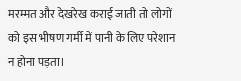मरम्मत और देखरेख कराई जाती तो लोगों को इस भीषण गर्मी में पानी के लिए परेशान न होना पड़ता।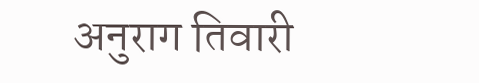अनुराग तिवारी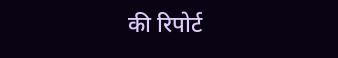की रिपोर्ट